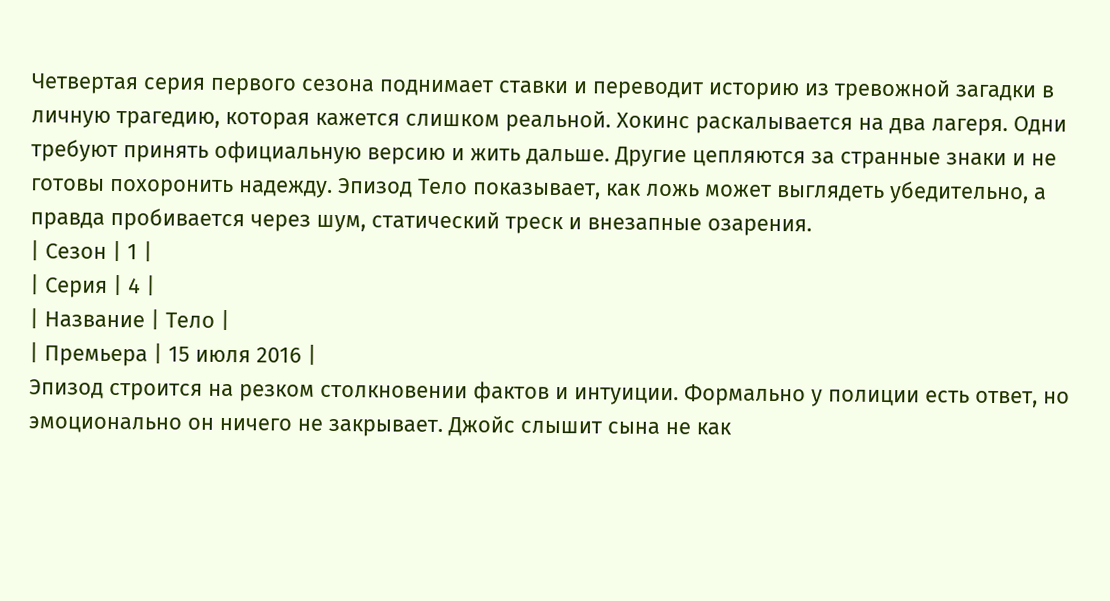Четвертая серия первого сезона поднимает ставки и переводит историю из тревожной загадки в личную трагедию, которая кажется слишком реальной. Хокинс раскалывается на два лагеря. Одни требуют принять официальную версию и жить дальше. Другие цепляются за странные знаки и не готовы похоронить надежду. Эпизод Тело показывает, как ложь может выглядеть убедительно, а правда пробивается через шум, статический треск и внезапные озарения.
| Сезон | 1 |
| Серия | 4 |
| Название | Тело |
| Премьера | 15 июля 2016 |
Эпизод строится на резком столкновении фактов и интуиции. Формально у полиции есть ответ, но эмоционально он ничего не закрывает. Джойс слышит сына не как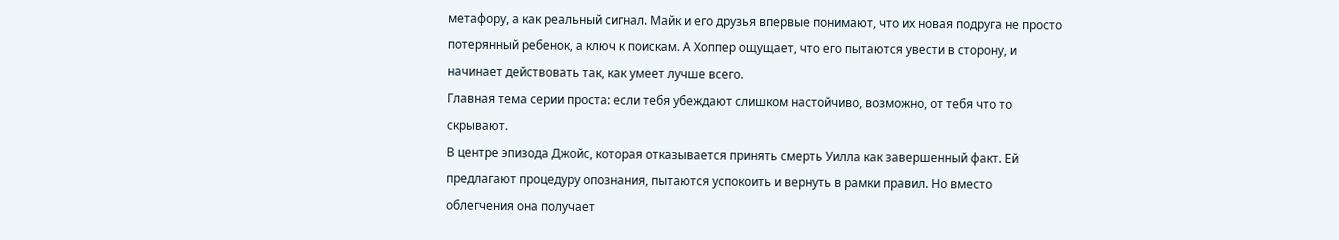метафору, а как реальный сигнал. Майк и его друзья впервые понимают, что их новая подруга не просто потерянный ребенок, а ключ к поискам. А Хоппер ощущает, что его пытаются увести в сторону, и начинает действовать так, как умеет лучше всего.
Главная тема серии проста: если тебя убеждают слишком настойчиво, возможно, от тебя что то скрывают.
В центре эпизода Джойс, которая отказывается принять смерть Уилла как завершенный факт. Ей предлагают процедуру опознания, пытаются успокоить и вернуть в рамки правил. Но вместо облегчения она получает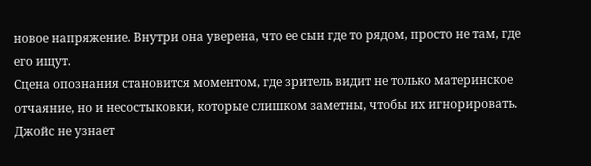новое напряжение. Внутри она уверена, что ее сын где то рядом, просто не там, где его ищут.
Сцена опознания становится моментом, где зритель видит не только материнское отчаяние, но и несостыковки, которые слишком заметны, чтобы их игнорировать. Джойс не узнает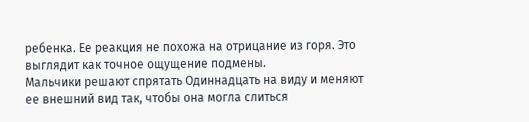ребенка. Ее реакция не похожа на отрицание из горя. Это выглядит как точное ощущение подмены.
Мальчики решают спрятать Одиннадцать на виду и меняют ее внешний вид так, чтобы она могла слиться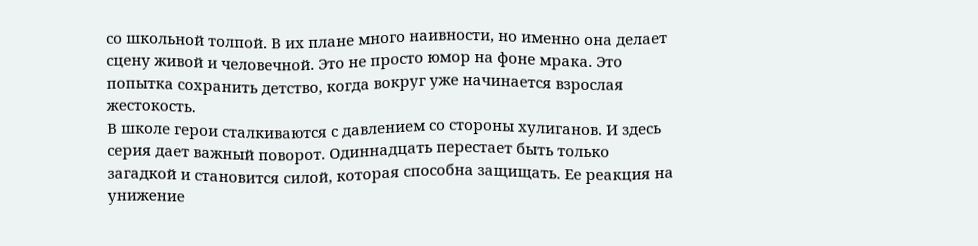со школьной толпой. В их плане много наивности, но именно она делает сцену живой и человечной. Это не просто юмор на фоне мрака. Это попытка сохранить детство, когда вокруг уже начинается взрослая жестокость.
В школе герои сталкиваются с давлением со стороны хулиганов. И здесь серия дает важный поворот. Одиннадцать перестает быть только загадкой и становится силой, которая способна защищать. Ее реакция на унижение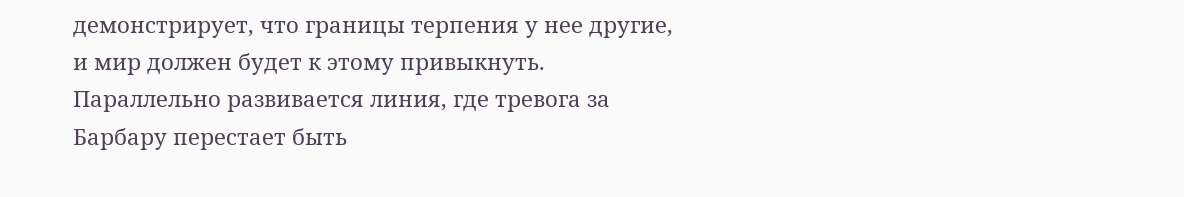демонстрирует, что границы терпения у нее другие, и мир должен будет к этому привыкнуть.
Параллельно развивается линия, где тревога за Барбару перестает быть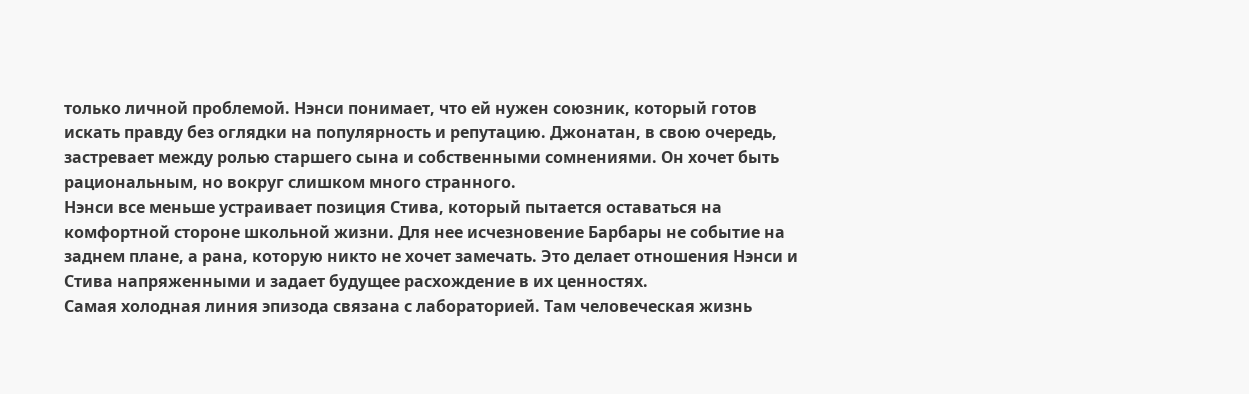только личной проблемой. Нэнси понимает, что ей нужен союзник, который готов искать правду без оглядки на популярность и репутацию. Джонатан, в свою очередь, застревает между ролью старшего сына и собственными сомнениями. Он хочет быть рациональным, но вокруг слишком много странного.
Нэнси все меньше устраивает позиция Стива, который пытается оставаться на комфортной стороне школьной жизни. Для нее исчезновение Барбары не событие на заднем плане, а рана, которую никто не хочет замечать. Это делает отношения Нэнси и Стива напряженными и задает будущее расхождение в их ценностях.
Самая холодная линия эпизода связана с лабораторией. Там человеческая жизнь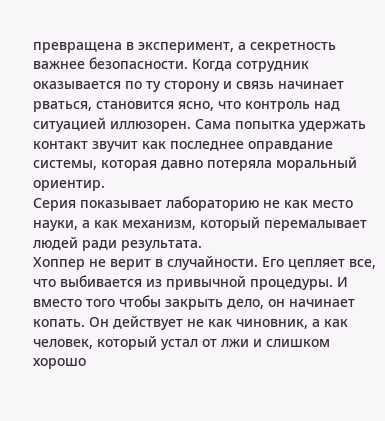превращена в эксперимент, а секретность важнее безопасности. Когда сотрудник оказывается по ту сторону и связь начинает рваться, становится ясно, что контроль над ситуацией иллюзорен. Сама попытка удержать контакт звучит как последнее оправдание системы, которая давно потеряла моральный ориентир.
Серия показывает лабораторию не как место науки, а как механизм, который перемалывает людей ради результата.
Хоппер не верит в случайности. Его цепляет все, что выбивается из привычной процедуры. И вместо того чтобы закрыть дело, он начинает копать. Он действует не как чиновник, а как человек, который устал от лжи и слишком хорошо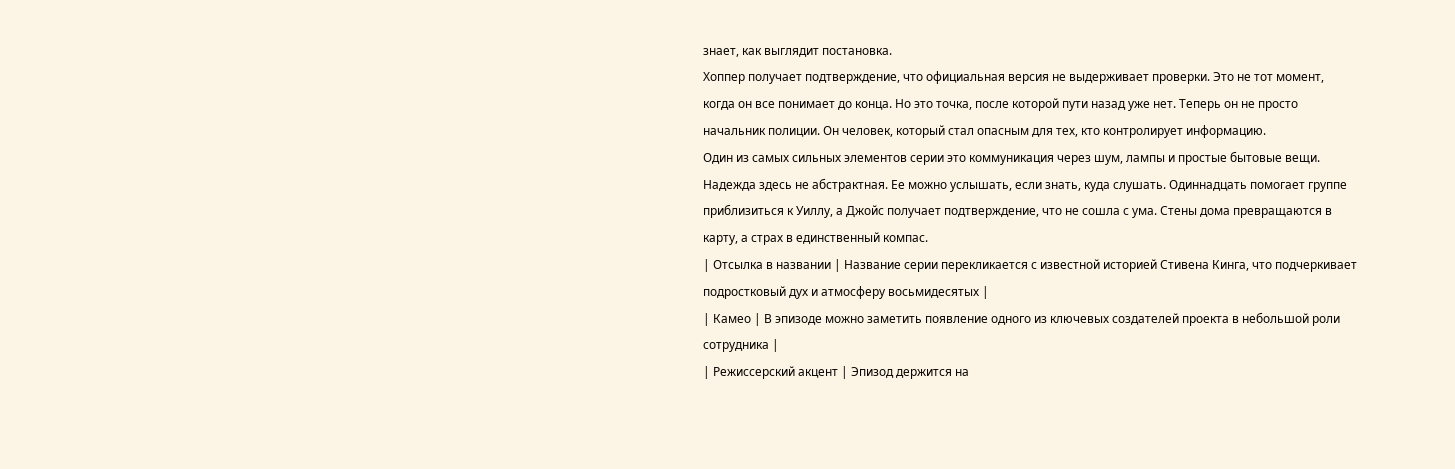знает, как выглядит постановка.
Хоппер получает подтверждение, что официальная версия не выдерживает проверки. Это не тот момент, когда он все понимает до конца. Но это точка, после которой пути назад уже нет. Теперь он не просто начальник полиции. Он человек, который стал опасным для тех, кто контролирует информацию.
Один из самых сильных элементов серии это коммуникация через шум, лампы и простые бытовые вещи. Надежда здесь не абстрактная. Ее можно услышать, если знать, куда слушать. Одиннадцать помогает группе приблизиться к Уиллу, а Джойс получает подтверждение, что не сошла с ума. Стены дома превращаются в карту, а страх в единственный компас.
| Отсылка в названии | Название серии перекликается с известной историей Стивена Кинга, что подчеркивает подростковый дух и атмосферу восьмидесятых |
| Камео | В эпизоде можно заметить появление одного из ключевых создателей проекта в небольшой роли сотрудника |
| Режиссерский акцент | Эпизод держится на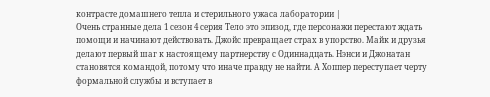контрасте домашнего тепла и стерильного ужаса лаборатории |
Очень странные дела 1 сезон 4 серия Тело это эпизод, где персонажи перестают ждать помощи и начинают действовать. Джойс превращает страх в упорство. Майк и друзья делают первый шаг к настоящему партнерству с Одиннадцать. Нэнси и Джонатан становятся командой, потому что иначе правду не найти. А Хоппер переступает черту формальной службы и вступает в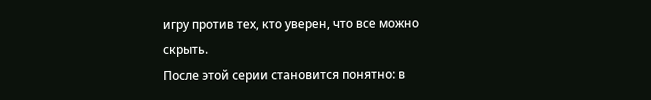игру против тех, кто уверен, что все можно скрыть.
После этой серии становится понятно: в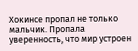Хокинсе пропал не только мальчик. Пропала уверенность, что мир устроен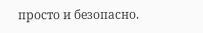просто и безопасно.